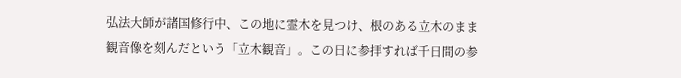弘法大師が諸国修行中、この地に霊木を見つけ、根のある立木のまま観音像を刻んだという「立木観音」。この日に参拝すれば千日間の参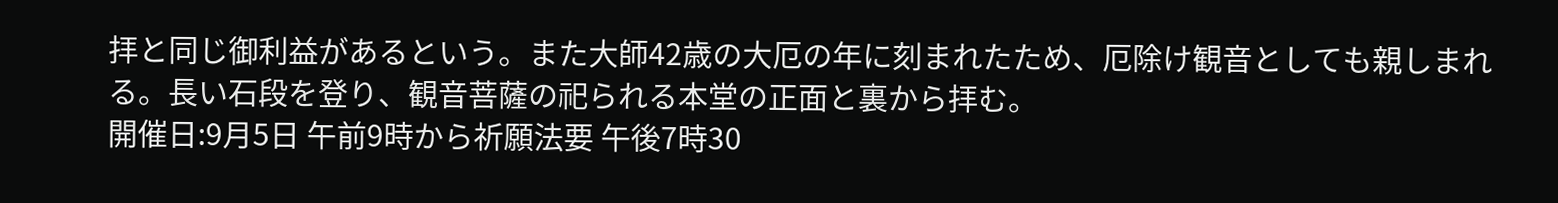拝と同じ御利益があるという。また大師42歳の大厄の年に刻まれたため、厄除け観音としても親しまれる。長い石段を登り、観音菩薩の祀られる本堂の正面と裏から拝む。
開催日:9月5日 午前9時から祈願法要 午後7時30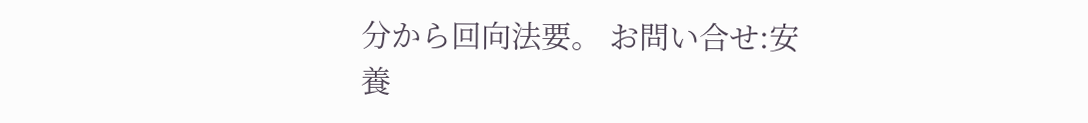分から回向法要。 お問い合せ:安養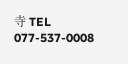寺 TEL 077-537-0008